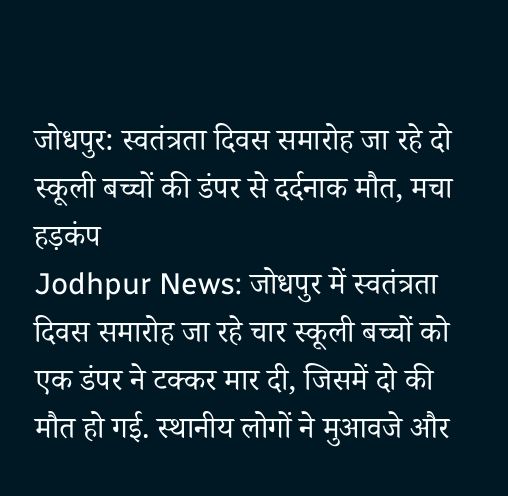जोधपुर: स्वतंत्रता दिवस समारोह जा रहे दो स्कूली बच्चों की डंपर से दर्दनाक मौत, मचा हड़कंप
Jodhpur News: जोधपुर में स्वतंत्रता दिवस समारोह जा रहे चार स्कूली बच्चों को एक डंपर ने टक्कर मार दी, जिसमें दो की मौत हो गई. स्थानीय लोगों ने मुआवजे और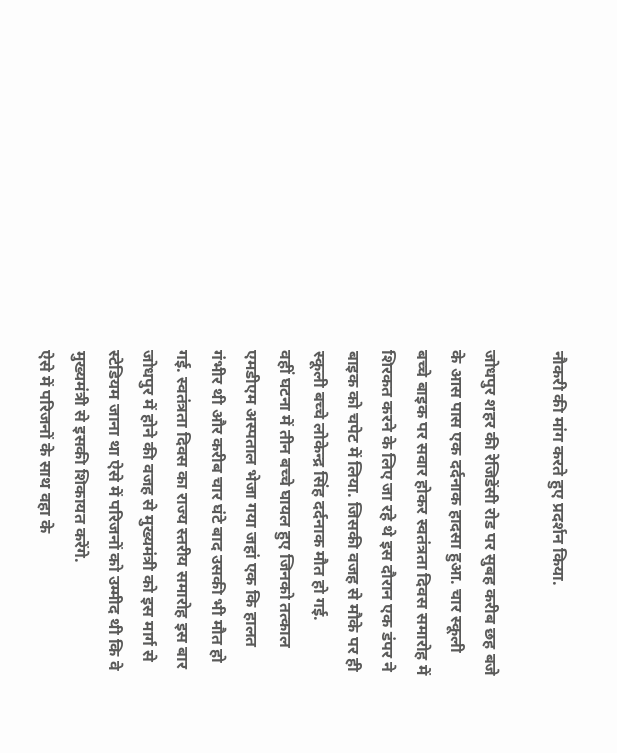नौकरी की मांग करते हुए प्रदर्शन किया.

जोधपुर शहर की रेजिडेंसी रोड पर सुबह करीब छह बजे के आस पास एक दर्दनाक हादसा हुआ. चार स्कूली बच्चे बाइक पर सवार होकर स्वतंत्रता दिवस समारोह में शिरकत करने के लिए जा रहे थे इस दौरान एक डंपर ने बाइक को चपेट में लिया. जिसकी वजह से मौके पर ही स्कूली बच्चे लोकेन्द्र सिंह दर्दनाक मौत हो गई.
वहीं घटना में तीन बच्चे घायल हुए जिनको तत्काल एमडीएम अस्पताल भेजा गया जहां एक कि हालत गंभीर थी और करीब चार घंटे बाद उसकी भी मौत हो गई. स्वतंत्रता दिवस का राज्य स्तरीय समारोह इस बार जोधपुर में होने की वजह से मुख्यमंत्री को इस मार्ग से स्टेडियम जाना था ऐसे में परिजनों को उम्मीद थी कि वे मुख्यमंत्री से इसकी शिकायत करेंगे.
ऐसे में परिजनों के साथ वहा के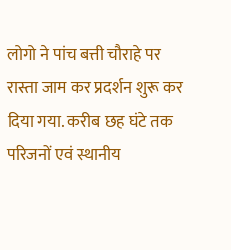लोगो ने पांच बत्ती चौराहे पर रास्ता जाम कर प्रदर्शन शुरू कर दिया गया. करीब छह घंटे तक परिजनों एवं स्थानीय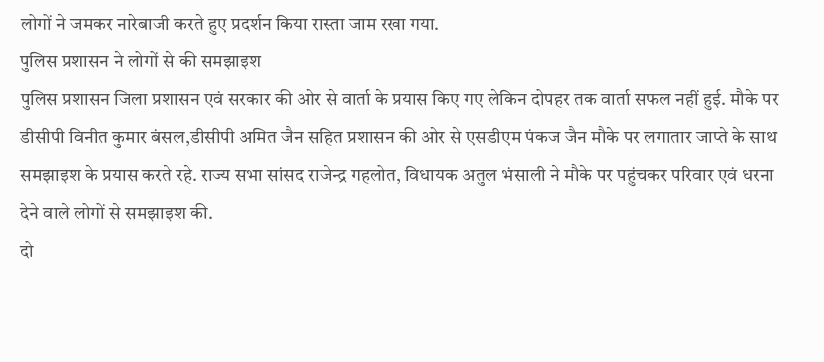लोगों ने जमकर नारेबाजी करते हुए प्रदर्शन किया रास्ता जाम रखा गया.
पुलिस प्रशासन ने लोगों से की समझाइश
पुलिस प्रशासन जिला प्रशासन एवं सरकार की ओर से वार्ता के प्रयास किए गए लेकिन दोपहर तक वार्ता सफल नहीं हुई. मौके पर डीसीपी विनीत कुमार बंसल,डीसीपी अमित जैन सहित प्रशासन की ओर से एसडीएम पंकज जैन मौके पर लगातार जाप्ते के साथ समझाइश के प्रयास करते रहे. राज्य सभा सांसद राजेन्द्र गहलोत, विधायक अतुल भंसाली ने मौके पर पहुंचकर परिवार एवं धरना देने वाले लोगों से समझाइश की.
दो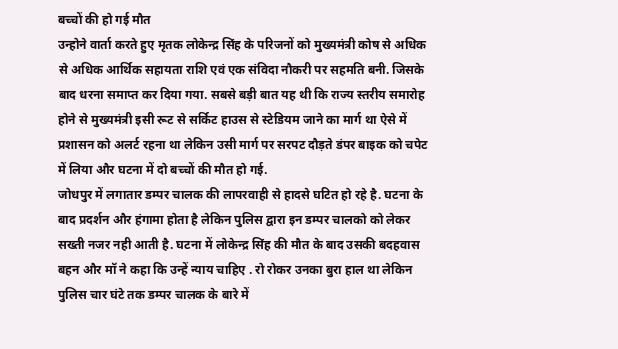बच्चों की हो गई मौत
उन्होने वार्ता करते हुए मृतक लोकेन्द्र सिंह के परिजनों को मुख्यमंत्री कोष से अधिक से अधिक आर्थिक सहायता राशि एवं एक संविदा नौकरी पर सहमति बनी. जिसके बाद धरना समाप्त कर दिया गया. सबसे बड़ी बात यह थी कि राज्य स्तरीय समारोह होने से मुख्यमंत्री इसी रूट से सर्किट हाउस से स्टेडियम जाने का मार्ग था ऐसे में प्रशासन को अलर्ट रहना था लेकिन उसी मार्ग पर सरपट दौड़ते डंपर बाइक को चपेट में लिया और घटना में दो बच्चों की मौत हो गई.
जोधपुर में लगातार डम्पर चालक की लापरवाही से हादसे घटित हो रहे है. घटना के बाद प्रदर्शन और हंगामा होता है लेकिन पुलिस द्वारा इन डम्पर चालको को लेकर सख्ती नजर नही आती है. घटना में लोकेन्द्र सिंह की मौत के बाद उसकी बदहवास बहन और मॉ ने कहा कि उन्हें न्याय चाहिए . रो रोकर उनका बुरा हाल था लेकिन पुलिस चार घंटे तक डम्पर चालक के बारे में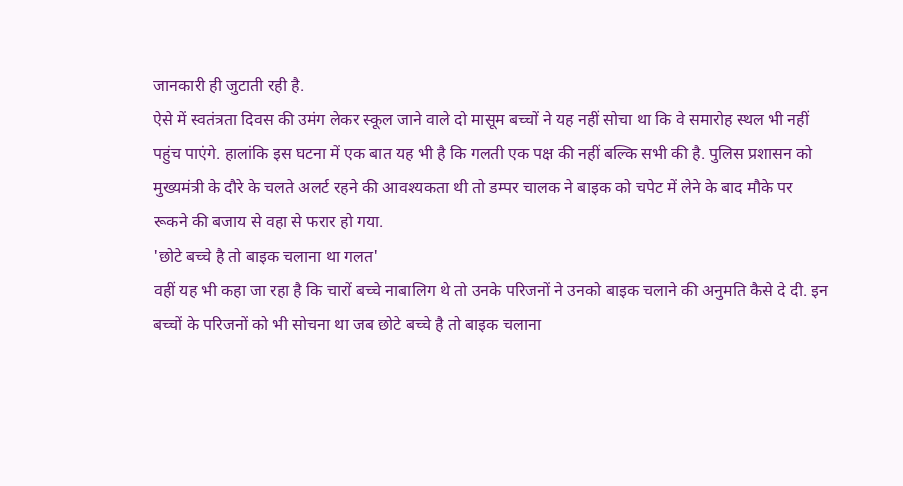जानकारी ही जुटाती रही है.
ऐसे में स्वतंत्रता दिवस की उमंग लेकर स्कूल जाने वाले दो मासूम बच्चों ने यह नहीं सोचा था कि वे समारोह स्थल भी नहीं पहुंच पाएंगे. हालांकि इस घटना में एक बात यह भी है कि गलती एक पक्ष की नहीं बल्कि सभी की है. पुलिस प्रशासन को मुख्यमंत्री के दौरे के चलते अलर्ट रहने की आवश्यकता थी तो डम्पर चालक ने बाइक को चपेट में लेने के बाद मौके पर रूकने की बजाय से वहा से फरार हो गया.
'छोटे बच्चे है तो बाइक चलाना था गलत'
वहीं यह भी कहा जा रहा है कि चारों बच्चे नाबालिग थे तो उनके परिजनों ने उनको बाइक चलाने की अनुमति कैसे दे दी. इन बच्चों के परिजनों को भी सोचना था जब छोटे बच्चे है तो बाइक चलाना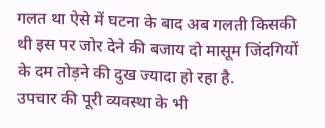गलत था ऐसे में घटना के बाद अब गलती किसकी थी इस पर जोर देने की बजाय दो मासूम जिंदगियों के दम तोड़ने की दुख ज्यादा हो रहा है.
उपचार की पूरी व्यवस्था के भी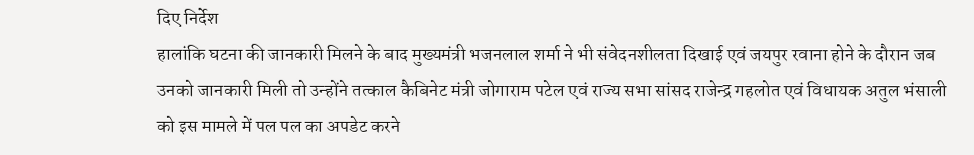दिए निर्देश
हालांकि घटना की जानकारी मिलने के बाद मुख्यमंत्री भजनलाल शर्मा ने भी संवेदनशीलता दिखाई एवं जयपुर रवाना होने के दौरान जब उनको जानकारी मिली तो उन्होंने तत्काल कैबिनेट मंत्री जोगाराम पटेल एवं राज्य सभा सांसद राजेन्द्र गहलोत एवं विधायक अतुल भंसाली को इस मामले में पल पल का अपडेट करने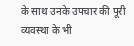के साथ उनके उपचार की पूरी व्यवस्था के भी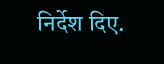निर्देश दिए.